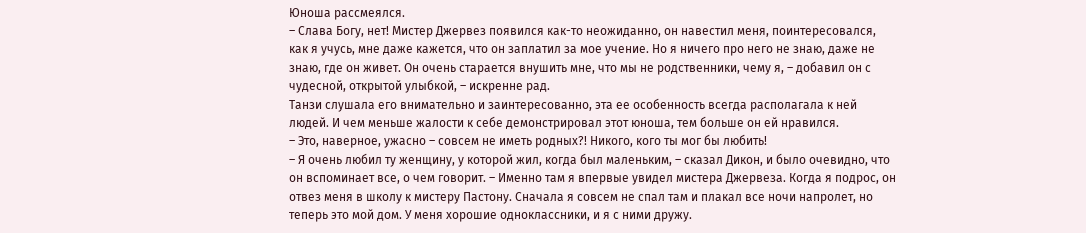Юноша рассмеялся.
– Слава Богу, нет! Мистер Джервез появился как-то неожиданно, он навестил меня, поинтересовался, как я учусь, мне даже кажется, что он заплатил за мое учение. Но я ничего про него не знаю, даже не знаю, где он живет. Он очень старается внушить мне, что мы не родственники, чему я, – добавил он с чудесной, открытой улыбкой, – искренне рад.
Танзи слушала его внимательно и заинтересованно, эта ее особенность всегда располагала к ней людей. И чем меньше жалости к себе демонстрировал этот юноша, тем больше он ей нравился.
– Это, наверное, ужасно – совсем не иметь родных?! Никого, кого ты мог бы любить!
– Я очень любил ту женщину, у которой жил, когда был маленьким, – сказал Дикон, и было очевидно, что он вспоминает все, о чем говорит. – Именно там я впервые увидел мистера Джервеза. Когда я подрос, он отвез меня в школу к мистеру Пастону. Сначала я совсем не спал там и плакал все ночи напролет, но теперь это мой дом. У меня хорошие одноклассники, и я с ними дружу.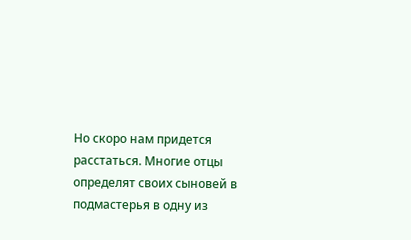Но скоро нам придется расстаться. Многие отцы определят своих сыновей в подмастерья в одну из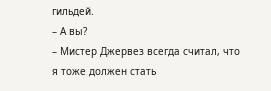гильдей.
– А вы?
– Мистер Джервез всегда считал, что я тоже должен стать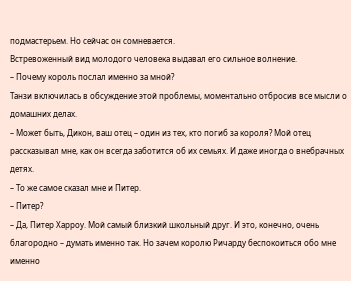подмастерьем. Но сейчас он сомневается.
Встревоженный вид молодого человека выдавал его сильное волнение.
– Почему король послал именно за мной?
Танзи включилась в обсуждение этой проблемы, моментально отбросив все мысли о домашних делах.
– Может быть, Дикон, ваш отец – один из тех, кто погиб за короля? Мой отец рассказывал мне, как он всегда заботится об их семьях. И даже иногда о внебрачных детях.
– То же самое сказал мне и Питер.
– Питер?
– Да, Питер Харроу. Мой самый близкий школьный друг. И это, конечно, очень благородно – думать именно так. Но зачем королю Ричарду беспокоиться обо мне именно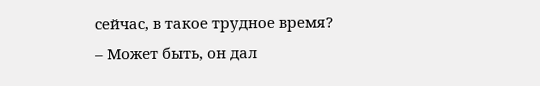сейчас, в такое трудное время?
– Может быть, он дал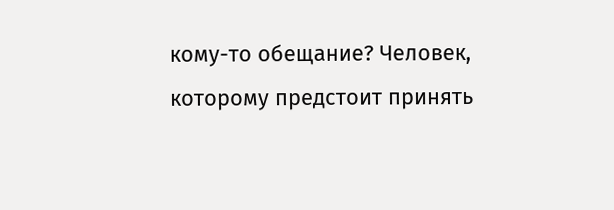кому-то обещание? Человек, которому предстоит принять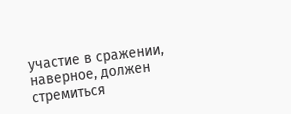участие в сражении, наверное, должен стремиться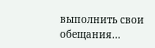выполнить свои обещания…